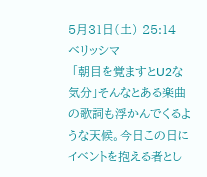5月31日(土) 25:14 ベリッシマ
 「朝目を覚ますとU2な気分」そんなとある楽曲の歌詞も浮かんでくるような天候。今日この日にイベントを抱える者とし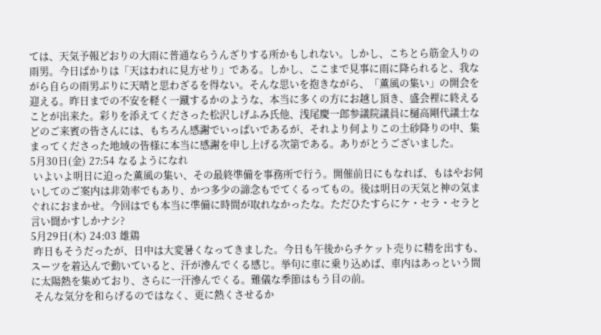ては、天気予報どおりの大雨に普通ならうんざりする所かもしれない。しかし、こちとら筋金入りの雨男。今日ばかりは「天はわれに見方せり」である。しかし、ここまで見事に雨に降られると、我ながら自らの雨男ぶりに天晴と思わざるを得ない。そんな思いを抱きながら、「薫風の集い」の開会を迎える。昨日までの不安を軽く一蹴するかのような、本当に多くの方にお越し頂き、盛会裡に終えることが出来た。彩りを添えてくださった松沢しげふみ氏他、浅尾慶一郎参議院議員に樋高剛代議士などのご来賓の皆さんには、もちろん感謝でいっぱいであるが、それより何よりこの土砂降りの中、集まってくださった地域の皆様に本当に感謝を申し上げる次第である。ありがとうございました。
5月30日(金) 27:54 なるようになれ
 いよいよ明日に迫った薫風の集い、その最終準備を事務所で行う。開催前日にもなれば、もはやお伺いしてのご案内は非効率でもあり、かつ多少の諦念もでてくるってもの。後は明日の天気と神の気まぐれにおまかせ。今回はでも本当に準備に時間が取れなかったな。ただひたすらにケ・セラ・セラと言い聞かすしかナシ?
5月29日(木) 24:03 雄鶏
 昨日もそうだったが、日中は大変暑くなってきました。今日も午後からチケット売りに精を出すも、スーツを着込んで動いていると、汗が滲んでくる感じ。挙句に車に乗り込めば、車内はあっという間に太陽熱を集めており、さらに一汗滲んでくる。難儀な季節はもう目の前。
 そんな気分を和らげるのではなく、更に熱くさせるか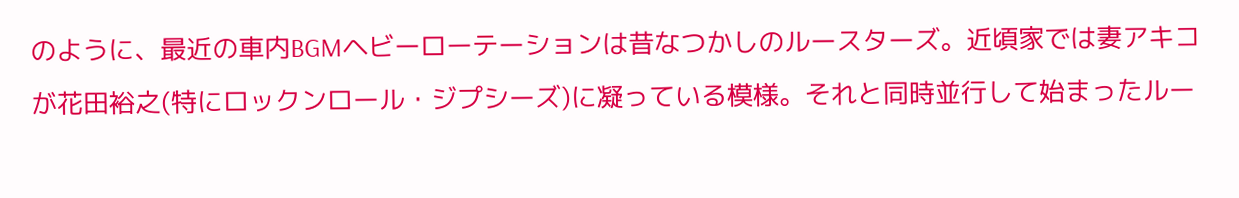のように、最近の車内BGMヘビーローテーションは昔なつかしのルースターズ。近頃家では妻アキコが花田裕之(特にロックンロール・ジプシーズ)に凝っている模様。それと同時並行して始まったルー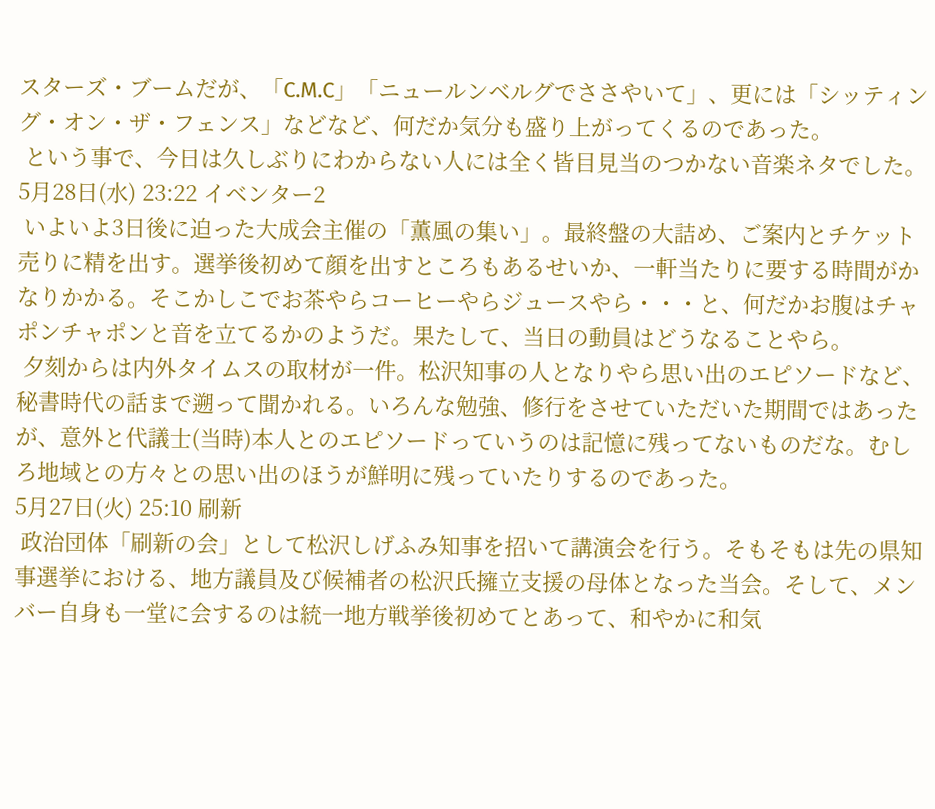スターズ・ブームだが、「C.M.C」「ニュールンベルグでささやいて」、更には「シッティング・オン・ザ・フェンス」などなど、何だか気分も盛り上がってくるのであった。
 という事で、今日は久しぶりにわからない人には全く皆目見当のつかない音楽ネタでした。
5月28日(水) 23:22 イベンター2
 いよいよ3日後に迫った大成会主催の「薫風の集い」。最終盤の大詰め、ご案内とチケット売りに精を出す。選挙後初めて顔を出すところもあるせいか、一軒当たりに要する時間がかなりかかる。そこかしこでお茶やらコーヒーやらジュースやら・・・と、何だかお腹はチャポンチャポンと音を立てるかのようだ。果たして、当日の動員はどうなることやら。
 夕刻からは内外タイムスの取材が一件。松沢知事の人となりやら思い出のエピソードなど、秘書時代の話まで遡って聞かれる。いろんな勉強、修行をさせていただいた期間ではあったが、意外と代議士(当時)本人とのエピソードっていうのは記憶に残ってないものだな。むしろ地域との方々との思い出のほうが鮮明に残っていたりするのであった。
5月27日(火) 25:10 刷新
 政治団体「刷新の会」として松沢しげふみ知事を招いて講演会を行う。そもそもは先の県知事選挙における、地方議員及び候補者の松沢氏擁立支援の母体となった当会。そして、メンバー自身も一堂に会するのは統一地方戦挙後初めてとあって、和やかに和気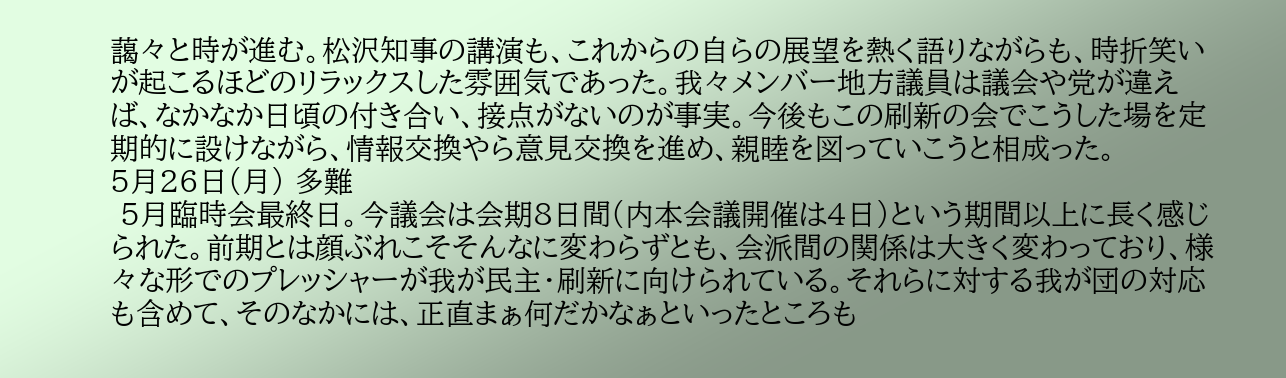藹々と時が進む。松沢知事の講演も、これからの自らの展望を熱く語りながらも、時折笑いが起こるほどのリラックスした雰囲気であった。我々メンバー地方議員は議会や党が違えば、なかなか日頃の付き合い、接点がないのが事実。今後もこの刷新の会でこうした場を定期的に設けながら、情報交換やら意見交換を進め、親睦を図っていこうと相成った。
5月26日(月) 多難
 5月臨時会最終日。今議会は会期8日間(内本会議開催は4日)という期間以上に長く感じられた。前期とは顔ぶれこそそんなに変わらずとも、会派間の関係は大きく変わっており、様々な形でのプレッシャーが我が民主・刷新に向けられている。それらに対する我が団の対応も含めて、そのなかには、正直まぁ何だかなぁといったところも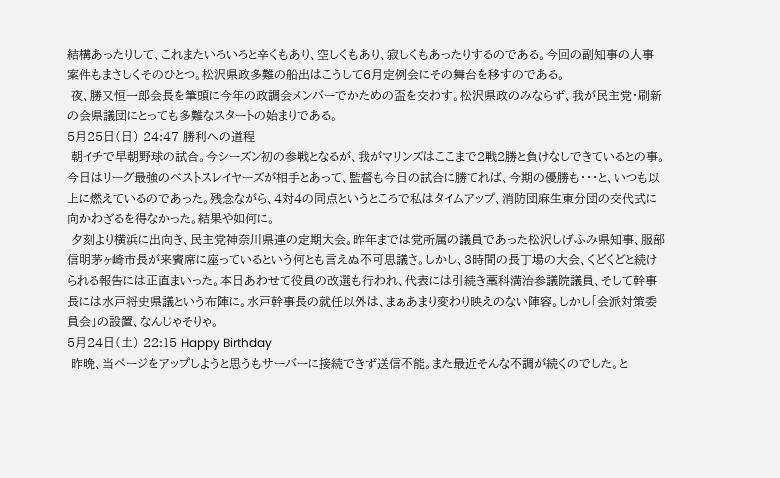結構あったりして、これまたいろいろと辛くもあり、空しくもあり、寂しくもあったりするのである。今回の副知事の人事案件もまさしくそのひとつ。松沢県政多難の船出はこうして6月定例会にその舞台を移すのである。
 夜、勝又恒一郎会長を筆頭に今年の政調会メンバーでかための盃を交わす。松沢県政のみならず、我が民主党・刷新の会県議団にとっても多難なスタートの始まりである。
5月25日(日) 24:47 勝利への道程
 朝イチで早朝野球の試合。今シーズン初の参戦となるが、我がマリンズはここまで2戦2勝と負けなしできているとの事。今日はリーグ最強のベストスレイヤーズが相手とあって、監督も今日の試合に勝てれば、今期の優勝も・・・と、いつも以上に燃えているのであった。残念ながら、4対4の同点というところで私はタイムアップ、消防団麻生東分団の交代式に向かわざるを得なかった。結果や如何に。
 夕刻より横浜に出向き、民主党神奈川県連の定期大会。昨年までは党所属の議員であった松沢しげふみ県知事、服部信明茅ヶ崎市長が来賓席に座っているという何とも言えぬ不可思議さ。しかし、3時間の長丁場の大会、くどくどと続けられる報告には正直まいった。本日あわせて役員の改選も行われ、代表には引続き藁科満治参議院議員、そして幹事長には水戸将史県議という布陣に。水戸幹事長の就任以外は、まぁあまり変わり映えのない陣容。しかし「会派対策委員会」の設置、なんじゃそりゃ。
5月24日(土) 22:15 Happy Birthday
 昨晩、当ページをアップしようと思うもサーバーに接続できず送信不能。また最近そんな不調が続くのでした。と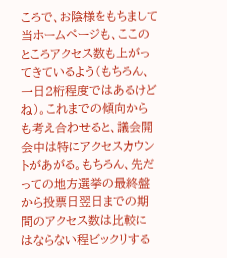ころで、お陰様をもちまして当ホームページも、ここのところアクセス数も上がってきているよう(もちろん、一日2桁程度ではあるけどね)。これまでの傾向からも考え合わせると、議会開会中は特にアクセスカウントがあがる。もちろん、先だっての地方選挙の最終盤から投票日翌日までの期間のアクセス数は比較にはならない程ビックリする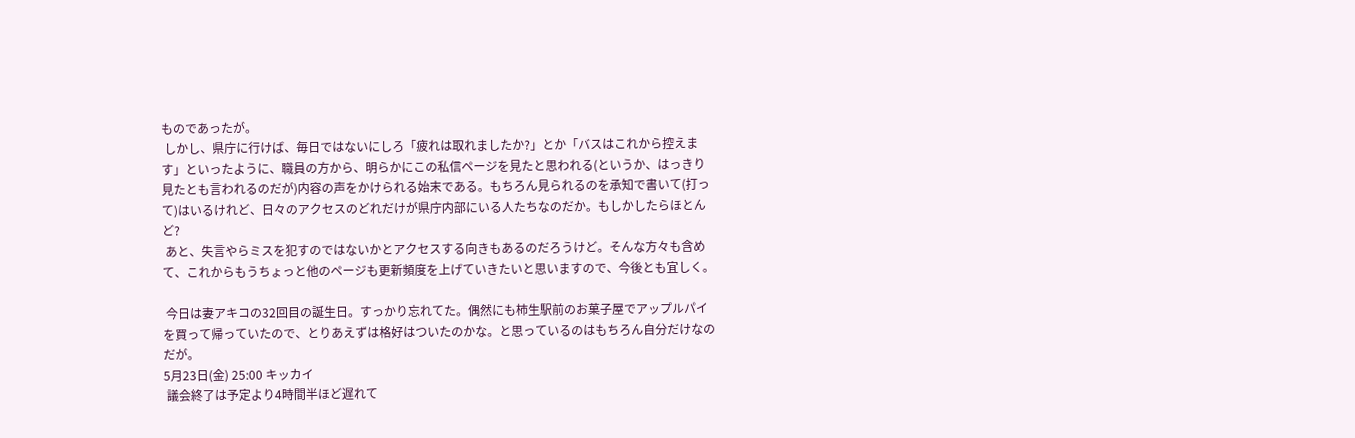ものであったが。
 しかし、県庁に行けば、毎日ではないにしろ「疲れは取れましたか?」とか「バスはこれから控えます」といったように、職員の方から、明らかにこの私信ページを見たと思われる(というか、はっきり見たとも言われるのだが)内容の声をかけられる始末である。もちろん見られるのを承知で書いて(打って)はいるけれど、日々のアクセスのどれだけが県庁内部にいる人たちなのだか。もしかしたらほとんど?
 あと、失言やらミスを犯すのではないかとアクセスする向きもあるのだろうけど。そんな方々も含めて、これからもうちょっと他のページも更新頻度を上げていきたいと思いますので、今後とも宜しく。

 今日は妻アキコの32回目の誕生日。すっかり忘れてた。偶然にも柿生駅前のお菓子屋でアップルパイを買って帰っていたので、とりあえずは格好はついたのかな。と思っているのはもちろん自分だけなのだが。
5月23日(金) 25:00 キッカイ
 議会終了は予定より4時間半ほど遅れて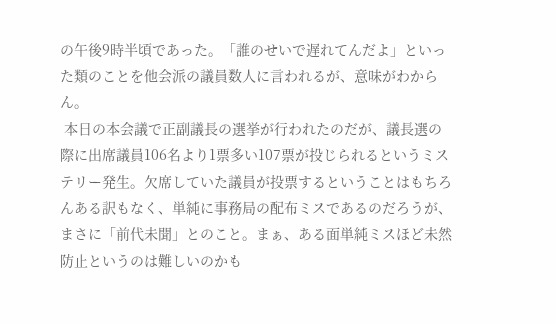の午後9時半頃であった。「誰のせいで遅れてんだよ」といった類のことを他会派の議員数人に言われるが、意味がわからん。
 本日の本会議で正副議長の選挙が行われたのだが、議長選の際に出席議員106名より1票多い107票が投じられるというミステリー発生。欠席していた議員が投票するということはもちろんある訳もなく、単純に事務局の配布ミスであるのだろうが、まさに「前代未聞」とのこと。まぁ、ある面単純ミスほど未然防止というのは難しいのかも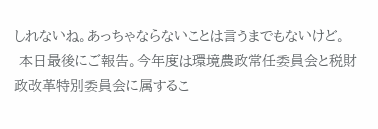しれないね。あっちゃならないことは言うまでもないけど。
 本日最後にご報告。今年度は環境農政常任委員会と税財政改革特別委員会に属するこ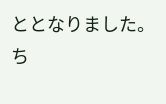ととなりました。ち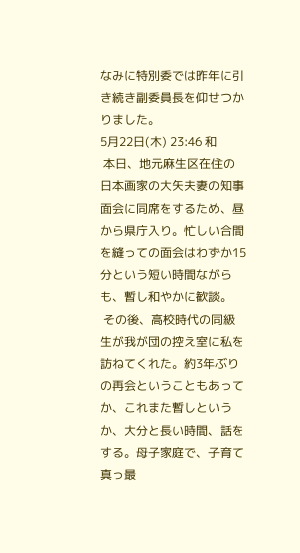なみに特別委では昨年に引き続き副委員長を仰せつかりました。
5月22日(木) 23:46 和
 本日、地元麻生区在住の日本画家の大矢夫妻の知事面会に同席をするため、昼から県庁入り。忙しい合間を縫っての面会はわずか15分という短い時間ながらも、暫し和やかに歓談。
 その後、高校時代の同級生が我が団の控え室に私を訪ねてくれた。約3年ぶりの再会ということもあってか、これまた暫しというか、大分と長い時間、話をする。母子家庭で、子育て真っ最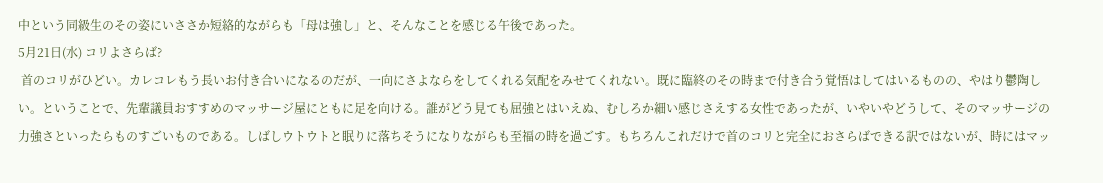中という同級生のその姿にいささか短絡的ながらも「母は強し」と、そんなことを感じる午後であった。
5月21日(水) コリよさらば?
 首のコリがひどい。カレコレもう長いお付き合いになるのだが、一向にさよならをしてくれる気配をみせてくれない。既に臨終のその時まで付き合う覚悟はしてはいるものの、やはり鬱陶しい。ということで、先輩議員おすすめのマッサージ屋にともに足を向ける。誰がどう見ても屈強とはいえぬ、むしろか細い感じさえする女性であったが、いやいやどうして、そのマッサージの力強さといったらものすごいものである。しばしウトウトと眠りに落ちそうになりながらも至福の時を過ごす。もちろんこれだけで首のコリと完全におさらばできる訳ではないが、時にはマッ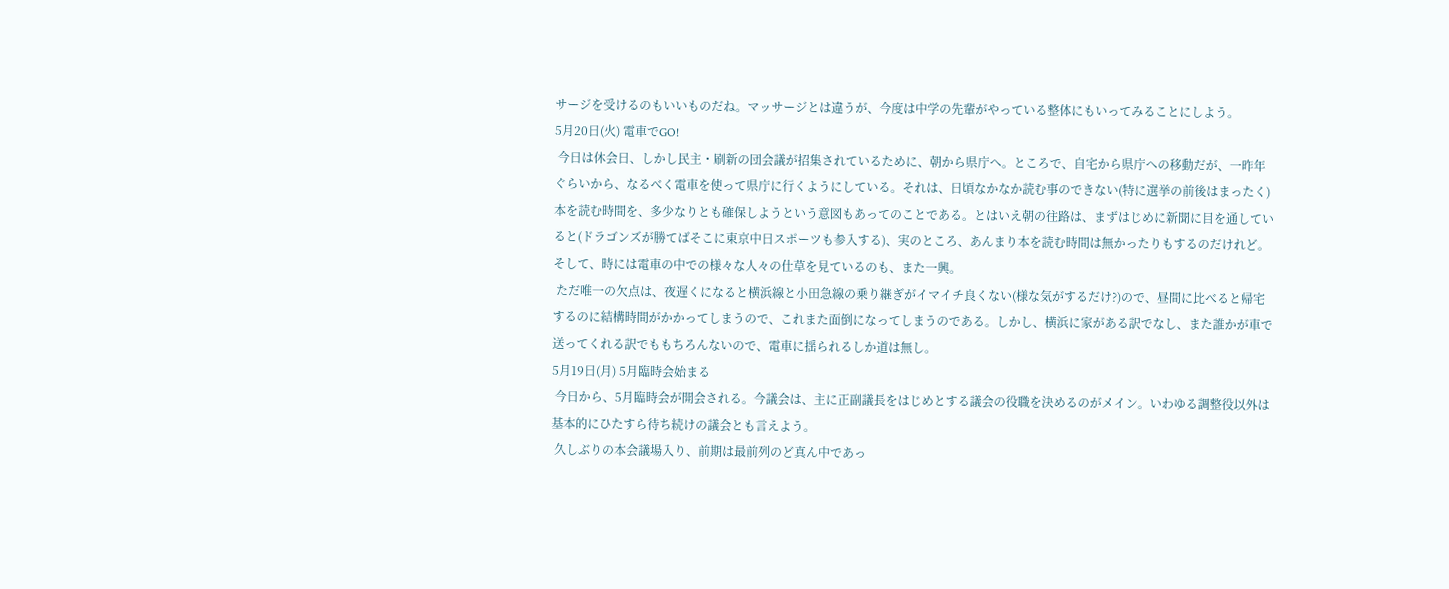サージを受けるのもいいものだね。マッサージとは違うが、今度は中学の先輩がやっている整体にもいってみることにしよう。
5月20日(火) 電車でGO!
 今日は休会日、しかし民主・刷新の団会議が招集されているために、朝から県庁へ。ところで、自宅から県庁への移動だが、一昨年ぐらいから、なるべく電車を使って県庁に行くようにしている。それは、日頃なかなか読む事のできない(特に選挙の前後はまったく)本を読む時間を、多少なりとも確保しようという意図もあってのことである。とはいえ朝の往路は、まずはじめに新聞に目を通していると(ドラゴンズが勝てばそこに東京中日スポーツも参入する)、実のところ、あんまり本を読む時間は無かったりもするのだけれど。そして、時には電車の中での様々な人々の仕草を見ているのも、また一興。
 ただ唯一の欠点は、夜遅くになると横浜線と小田急線の乗り継ぎがイマイチ良くない(様な気がするだけ?)ので、昼間に比べると帰宅するのに結構時間がかかってしまうので、これまた面倒になってしまうのである。しかし、横浜に家がある訳でなし、また誰かが車で送ってくれる訳でももちろんないので、電車に揺られるしか道は無し。
5月19日(月) 5月臨時会始まる
 今日から、5月臨時会が開会される。今議会は、主に正副議長をはじめとする議会の役職を決めるのがメイン。いわゆる調整役以外は基本的にひたすら待ち続けの議会とも言えよう。
 久しぶりの本会議場入り、前期は最前列のど真ん中であっ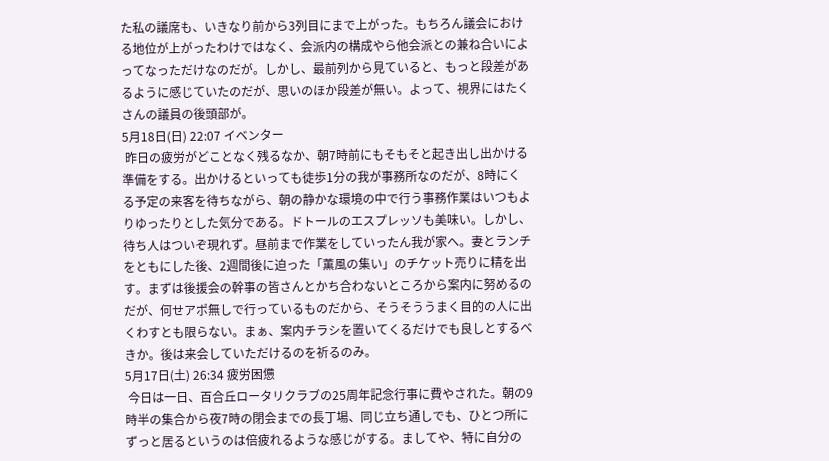た私の議席も、いきなり前から3列目にまで上がった。もちろん議会における地位が上がったわけではなく、会派内の構成やら他会派との兼ね合いによってなっただけなのだが。しかし、最前列から見ていると、もっと段差があるように感じていたのだが、思いのほか段差が無い。よって、視界にはたくさんの議員の後頭部が。
5月18日(日) 22:07 イベンター
 昨日の疲労がどことなく残るなか、朝7時前にもそもそと起き出し出かける準備をする。出かけるといっても徒歩1分の我が事務所なのだが、8時にくる予定の来客を待ちながら、朝の静かな環境の中で行う事務作業はいつもよりゆったりとした気分である。ドトールのエスプレッソも美味い。しかし、待ち人はついぞ現れず。昼前まで作業をしていったん我が家へ。妻とランチをともにした後、2週間後に迫った「薫風の集い」のチケット売りに精を出す。まずは後援会の幹事の皆さんとかち合わないところから案内に努めるのだが、何せアポ無しで行っているものだから、そうそううまく目的の人に出くわすとも限らない。まぁ、案内チラシを置いてくるだけでも良しとするべきか。後は来会していただけるのを祈るのみ。
5月17日(土) 26:34 疲労困憊
 今日は一日、百合丘ロータリクラブの25周年記念行事に費やされた。朝の9時半の集合から夜7時の閉会までの長丁場、同じ立ち通しでも、ひとつ所にずっと居るというのは倍疲れるような感じがする。ましてや、特に自分の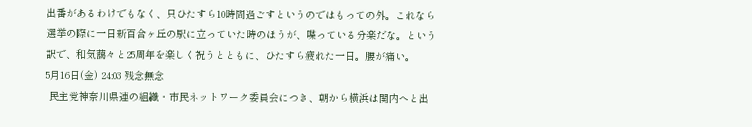出番があるわけでもなく、只ひたすら10時間過ごすというのではもっての外。これなら選挙の際に一日新百合ヶ丘の駅に立っていた時のほうが、喋っている分楽だな。という訳で、和気藹々と25周年を楽しく祝うとともに、ひたすら疲れた一日。腰が痛い。
5月16日(金) 24:03 残念無念
 民主党神奈川県連の組織・市民ネットワーク委員会につき、朝から横浜は関内へと出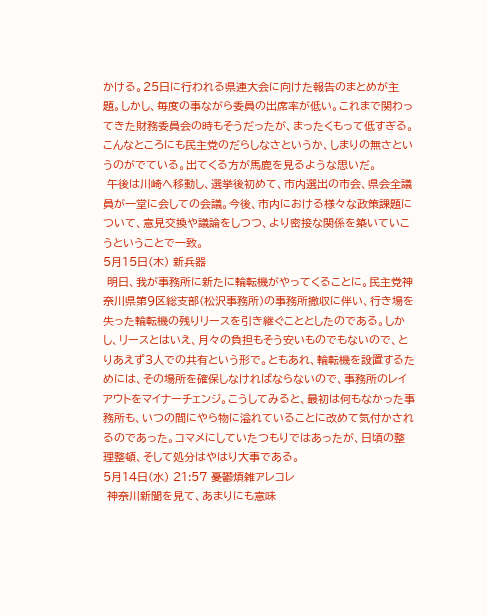かける。25日に行われる県連大会に向けた報告のまとめが主題。しかし、毎度の事ながら委員の出席率が低い。これまで関わってきた財務委員会の時もそうだったが、まったくもって低すぎる。こんなところにも民主党のだらしなさというか、しまりの無さというのがでている。出てくる方が馬鹿を見るような思いだ。
 午後は川崎へ移動し、選挙後初めて、市内選出の市会、県会全議員が一堂に会しての会議。今後、市内における様々な政策課題について、意見交換や議論をしつつ、より密接な関係を築いていこうということで一致。
5月15日(木) 新兵器
 明日、我が事務所に新たに輪転機がやってくることに。民主党神奈川県第9区総支部(松沢事務所)の事務所撤収に伴い、行き場を失った輪転機の残りリースを引き継ぐこととしたのである。しかし、リースとはいえ、月々の負担もそう安いものでもないので、とりあえず3人での共有という形で。ともあれ、輪転機を設置するためには、その場所を確保しなければならないので、事務所のレイアウトをマイナーチェンジ。こうしてみると、最初は何もなかった事務所も、いつの間にやら物に溢れていることに改めて気付かされるのであった。コマメにしていたつもりではあったが、日頃の整理整頓、そして処分はやはり大事である。
5月14日(水) 21:57 憂鬱煩雑アレコレ
 神奈川新聞を見て、あまりにも意味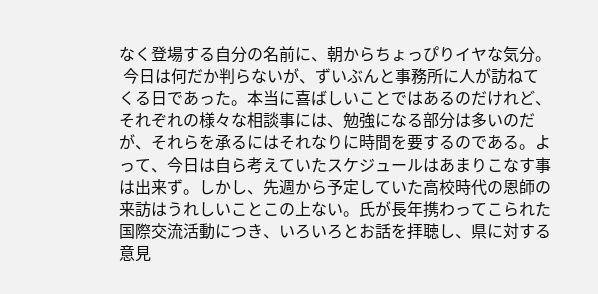なく登場する自分の名前に、朝からちょっぴりイヤな気分。
 今日は何だか判らないが、ずいぶんと事務所に人が訪ねてくる日であった。本当に喜ばしいことではあるのだけれど、それぞれの様々な相談事には、勉強になる部分は多いのだが、それらを承るにはそれなりに時間を要するのである。よって、今日は自ら考えていたスケジュールはあまりこなす事は出来ず。しかし、先週から予定していた高校時代の恩師の来訪はうれしいことこの上ない。氏が長年携わってこられた国際交流活動につき、いろいろとお話を拝聴し、県に対する意見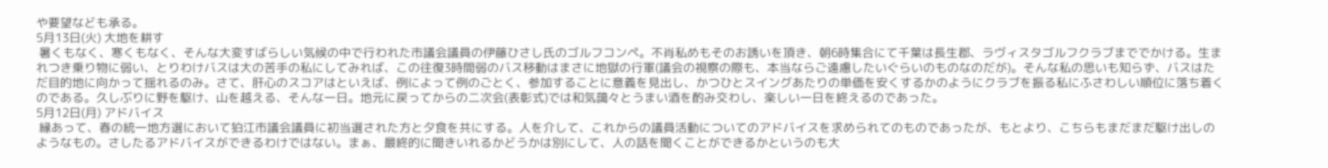や要望なども承る。
5月13日(火) 大地を耕す
 暑くもなく、寒くもなく、そんな大変すばらしい気候の中で行われた市議会議員の伊藤ひさし氏のゴルフコンペ。不肖私めもそのお誘いを頂き、朝6時集合にて千葉は長生郡、ラヴィスタゴルフクラブまででかける。生まれつき乗り物に弱い、とりわけバスは大の苦手の私にしてみれば、この往復3時間弱のバス移動はまさに地獄の行軍(議会の視察の際も、本当ならご遠慮したいぐらいのものなのだが)。そんな私の思いも知らず、バスはただ目的地に向かって揺れるのみ。さて、肝心のスコアはといえば、例によって例のごとく、参加することに意義を見出し、かつひとスイングあたりの単価を安くするかのようにクラブを振る私にふさわしい順位に落ち着くのである。久しぶりに野を駆け、山を越える、そんな一日。地元に戻ってからの二次会(表彰式)では和気藹々とうまい酒を酌み交わし、楽しい一日を終えるのであった。
5月12日(月) アドバイス
 縁あって、春の統一地方選において狛江市議会議員に初当選された方と夕食を共にする。人を介して、これからの議員活動についてのアドバイスを求められてのものであったが、もとより、こちらもまだまだ駆け出しのようなもの。さしたるアドバイスができるわけではない。まぁ、最終的に聞きいれるかどうかは別にして、人の話を聞くことができるかというのも大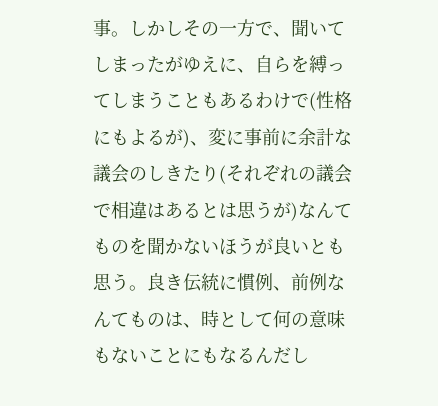事。しかしその一方で、聞いてしまったがゆえに、自らを縛ってしまうこともあるわけで(性格にもよるが)、変に事前に余計な議会のしきたり(それぞれの議会で相違はあるとは思うが)なんてものを聞かないほうが良いとも思う。良き伝統に慣例、前例なんてものは、時として何の意味もないことにもなるんだし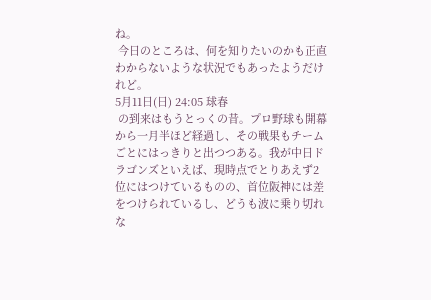ね。
 今日のところは、何を知りたいのかも正直わからないような状況でもあったようだけれど。
5月11日(日) 24:05 球春
 の到来はもうとっくの昔。プロ野球も開幕から一月半ほど経過し、その戦果もチームごとにはっきりと出つつある。我が中日ドラゴンズといえば、現時点でとりあえず2位にはつけているものの、首位阪神には差をつけられているし、どうも波に乗り切れな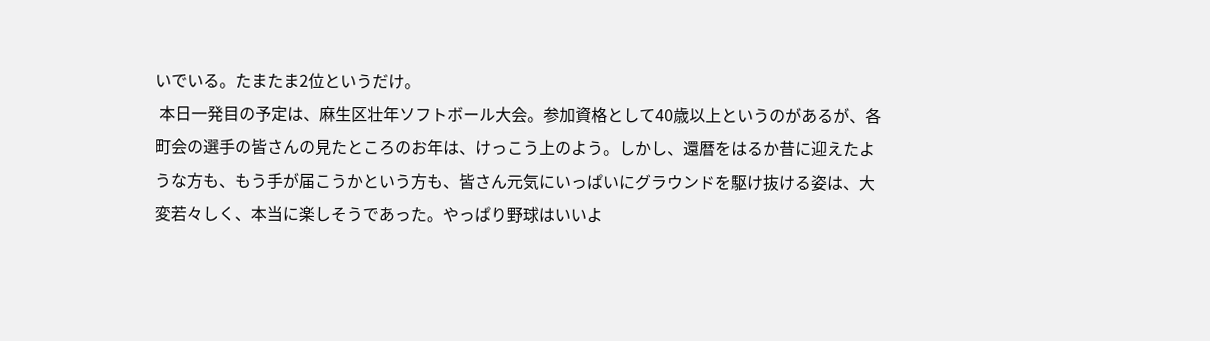いでいる。たまたま2位というだけ。
 本日一発目の予定は、麻生区壮年ソフトボール大会。参加資格として40歳以上というのがあるが、各町会の選手の皆さんの見たところのお年は、けっこう上のよう。しかし、還暦をはるか昔に迎えたような方も、もう手が届こうかという方も、皆さん元気にいっぱいにグラウンドを駆け抜ける姿は、大変若々しく、本当に楽しそうであった。やっぱり野球はいいよ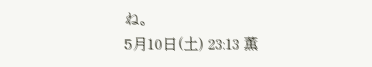ね。
5月10日(土) 23:13 薫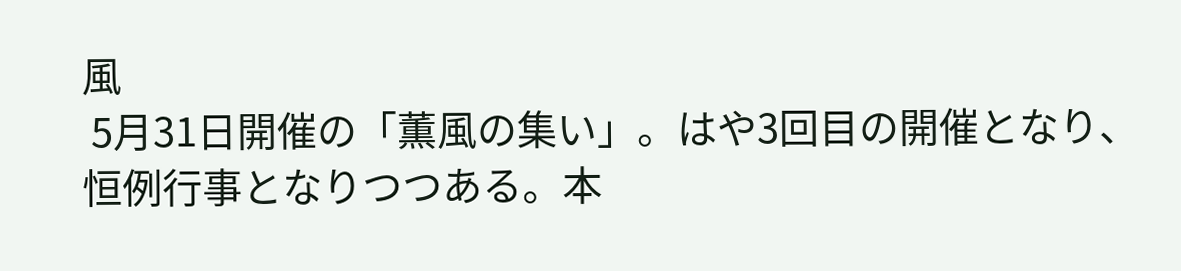風
 5月31日開催の「薫風の集い」。はや3回目の開催となり、恒例行事となりつつある。本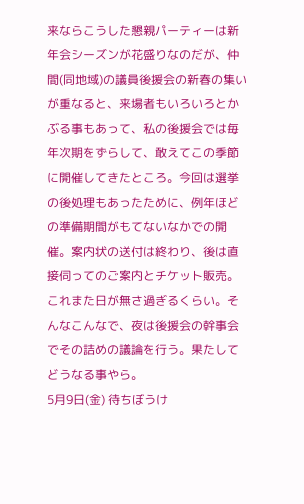来ならこうした懇親パーティーは新年会シーズンが花盛りなのだが、仲間(同地域)の議員後援会の新春の集いが重なると、来場者もいろいろとかぶる事もあって、私の後援会では毎年次期をずらして、敢えてこの季節に開催してきたところ。今回は選挙の後処理もあったために、例年ほどの準備期間がもてないなかでの開催。案内状の送付は終わり、後は直接伺ってのご案内とチケット販売。これまた日が無さ過ぎるくらい。そんなこんなで、夜は後援会の幹事会でその詰めの議論を行う。果たしてどうなる事やら。
5月9日(金) 待ちぼうけ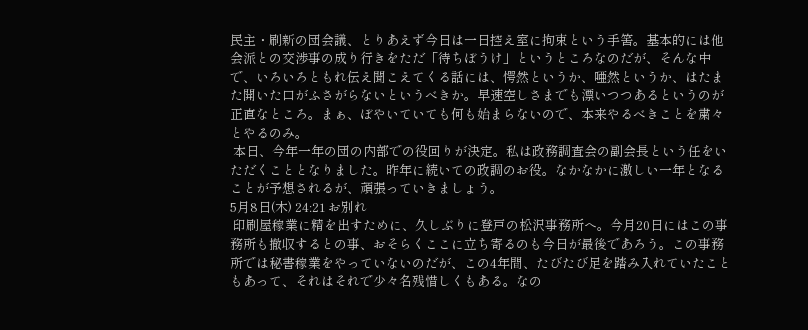民主・刷新の団会議、とりあえず今日は一日控え室に拘束という手筈。基本的には他会派との交渉事の成り行きをただ「待ちぼうけ」というところなのだが、そんな中で、いろいろともれ伝え聞こえてくる話には、愕然というか、唖然というか、はたまた開いた口がふさがらないというべきか。早速空しさまでも漂いつつあるというのが正直なところ。まぁ、ぼやいていても何も始まらないので、本来やるべきことを粛々とやるのみ。
 本日、今年一年の団の内部での役回りが決定。私は政務調査会の副会長という任をいただくこととなりました。昨年に続いての政調のお役。なかなかに激しい一年となることが予想されるが、頑張っていきましょう。
5月8日(木) 24:21 お別れ
 印刷屋稼業に精を出すために、久しぶりに登戸の松沢事務所へ。今月20日にはこの事務所も撤収するとの事、おそらくここに立ち寄るのも今日が最後であろう。この事務所では秘書稼業をやっていないのだが、この4年間、たびたび足を踏み入れていたこともあって、それはそれで少々名残惜しくもある。なの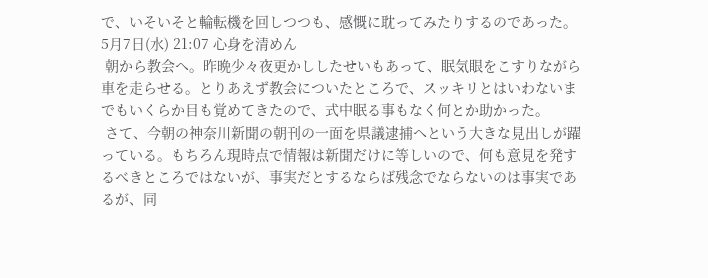で、いそいそと輪転機を回しつつも、感慨に耽ってみたりするのであった。
5月7日(水) 21:07 心身を清めん
 朝から教会へ。昨晩少々夜更かししたせいもあって、眠気眼をこすりながら車を走らせる。とりあえず教会についたところで、スッキリとはいわないまでもいくらか目も覚めてきたので、式中眠る事もなく何とか助かった。
 さて、今朝の神奈川新聞の朝刊の一面を県議逮捕へという大きな見出しが躍っている。もちろん現時点で情報は新聞だけに等しいので、何も意見を発するべきところではないが、事実だとするならば残念でならないのは事実であるが、同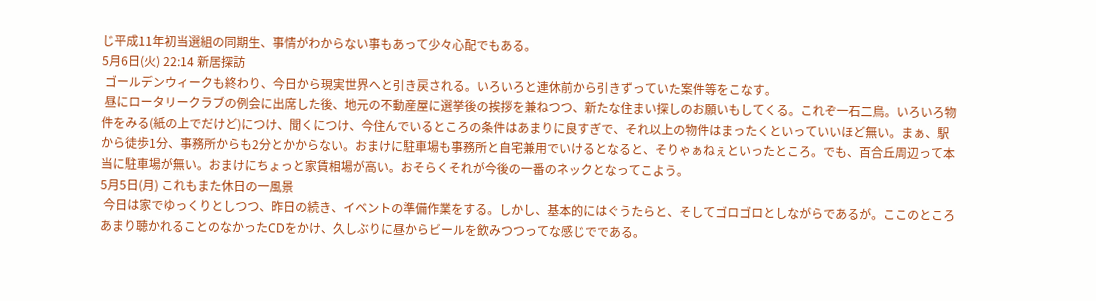じ平成11年初当選組の同期生、事情がわからない事もあって少々心配でもある。
5月6日(火) 22:14 新居探訪
 ゴールデンウィークも終わり、今日から現実世界へと引き戻される。いろいろと連休前から引きずっていた案件等をこなす。
 昼にロータリークラブの例会に出席した後、地元の不動産屋に選挙後の挨拶を兼ねつつ、新たな住まい探しのお願いもしてくる。これぞ一石二鳥。いろいろ物件をみる(紙の上でだけど)につけ、聞くにつけ、今住んでいるところの条件はあまりに良すぎで、それ以上の物件はまったくといっていいほど無い。まぁ、駅から徒歩1分、事務所からも2分とかからない。おまけに駐車場も事務所と自宅兼用でいけるとなると、そりゃぁねぇといったところ。でも、百合丘周辺って本当に駐車場が無い。おまけにちょっと家賃相場が高い。おそらくそれが今後の一番のネックとなってこよう。
5月5日(月) これもまた休日の一風景
 今日は家でゆっくりとしつつ、昨日の続き、イベントの準備作業をする。しかし、基本的にはぐうたらと、そしてゴロゴロとしながらであるが。ここのところあまり聴かれることのなかったCDをかけ、久しぶりに昼からビールを飲みつつってな感じでである。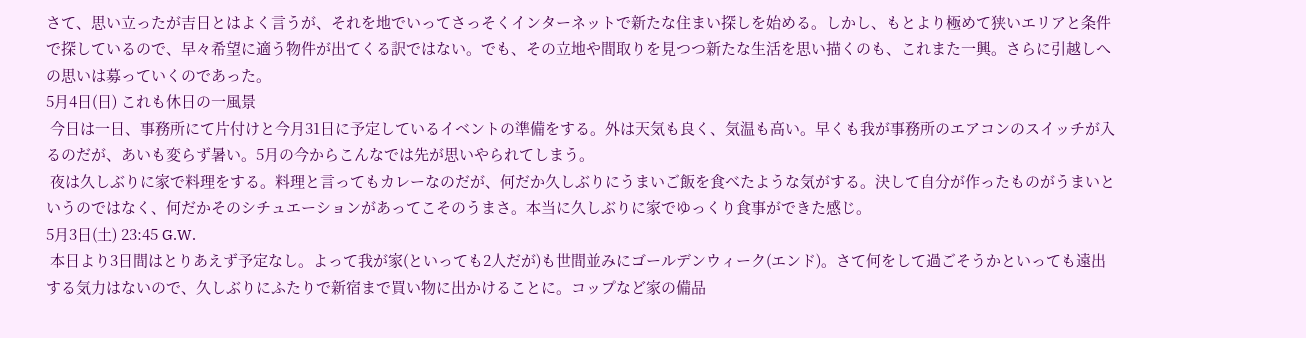さて、思い立ったが吉日とはよく言うが、それを地でいってさっそくインターネットで新たな住まい探しを始める。しかし、もとより極めて狭いエリアと条件で探しているので、早々希望に適う物件が出てくる訳ではない。でも、その立地や間取りを見つつ新たな生活を思い描くのも、これまた一興。さらに引越しへの思いは募っていくのであった。
5月4日(日) これも休日の一風景
 今日は一日、事務所にて片付けと今月31日に予定しているイベントの準備をする。外は天気も良く、気温も高い。早くも我が事務所のエアコンのスイッチが入るのだが、あいも変らず暑い。5月の今からこんなでは先が思いやられてしまう。
 夜は久しぶりに家で料理をする。料理と言ってもカレーなのだが、何だか久しぶりにうまいご飯を食べたような気がする。決して自分が作ったものがうまいというのではなく、何だかそのシチュエーションがあってこそのうまさ。本当に久しぶりに家でゆっくり食事ができた感じ。
5月3日(土) 23:45 G.W.
 本日より3日間はとりあえず予定なし。よって我が家(といっても2人だが)も世間並みにゴールデンウィーク(エンド)。さて何をして過ごそうかといっても遠出する気力はないので、久しぶりにふたりで新宿まで買い物に出かけることに。コップなど家の備品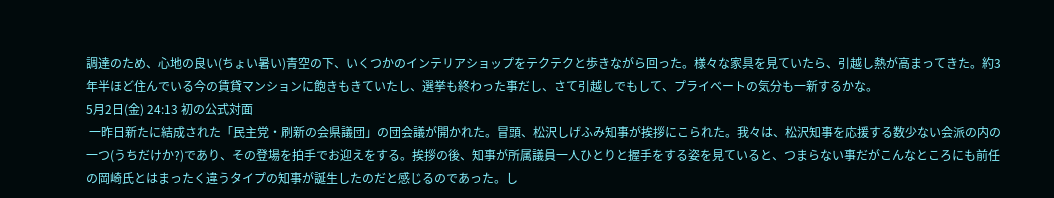調達のため、心地の良い(ちょい暑い)青空の下、いくつかのインテリアショップをテクテクと歩きながら回った。様々な家具を見ていたら、引越し熱が高まってきた。約3年半ほど住んでいる今の賃貸マンションに飽きもきていたし、選挙も終わった事だし、さて引越しでもして、プライベートの気分も一新するかな。
5月2日(金) 24:13 初の公式対面
 一昨日新たに結成された「民主党・刷新の会県議団」の団会議が開かれた。冒頭、松沢しげふみ知事が挨拶にこられた。我々は、松沢知事を応援する数少ない会派の内の一つ(うちだけか?)であり、その登場を拍手でお迎えをする。挨拶の後、知事が所属議員一人ひとりと握手をする姿を見ていると、つまらない事だがこんなところにも前任の岡崎氏とはまったく違うタイプの知事が誕生したのだと感じるのであった。し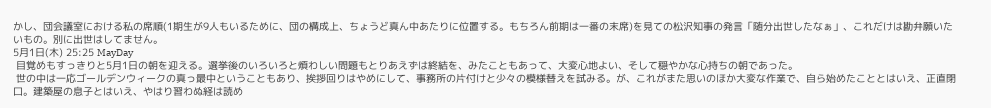かし、団会議室における私の席順(1期生が9人もいるために、団の構成上、ちょうど真ん中あたりに位置する。もちろん前期は一番の末席)を見ての松沢知事の発言「随分出世したなぁ」、これだけは勘弁願いたいもの。別に出世はしてません。
5月1日(木) 25:25 MayDay
 目覚めもすっきりと5月1日の朝を迎える。選挙後のいろいろと煩わしい問題もとりあえずは終結を、みたこともあって、大変心地よい、そして穏やかな心持ちの朝であった。
 世の中は一応ゴールデンウィークの真っ最中ということもあり、挨拶回りはやめにして、事務所の片付けと少々の模様替えを試みる。が、これがまた思いのほか大変な作業で、自ら始めたこととはいえ、正直閉口。建築屋の息子とはいえ、やはり習わぬ経は読め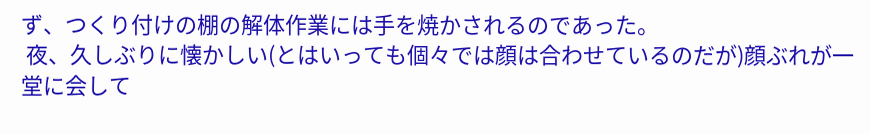ず、つくり付けの棚の解体作業には手を焼かされるのであった。
 夜、久しぶりに懐かしい(とはいっても個々では顔は合わせているのだが)顔ぶれが一堂に会して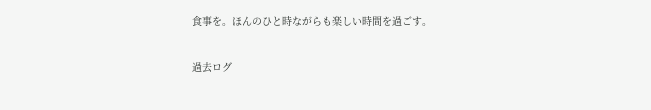食事を。ほんのひと時ながらも楽しい時間を過ごす。

過去ログ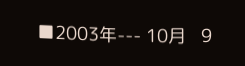■2003年--- 10月   9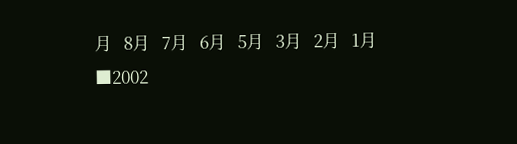月   8月   7月   6月   5月   3月   2月   1月
■2002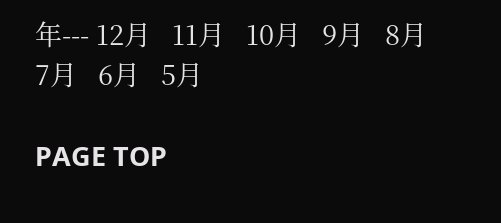年--- 12月   11月   10月   9月   8月   7月   6月   5月

PAGE TOP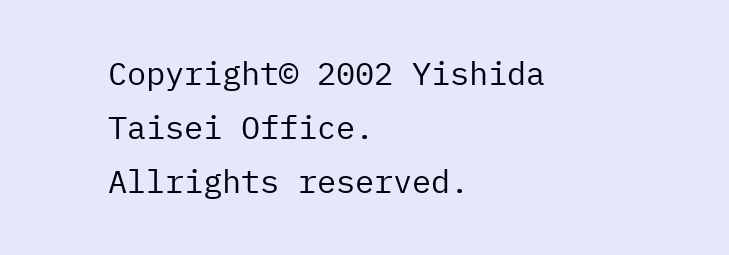Copyright© 2002 Yishida Taisei Office. Allrights reserved.